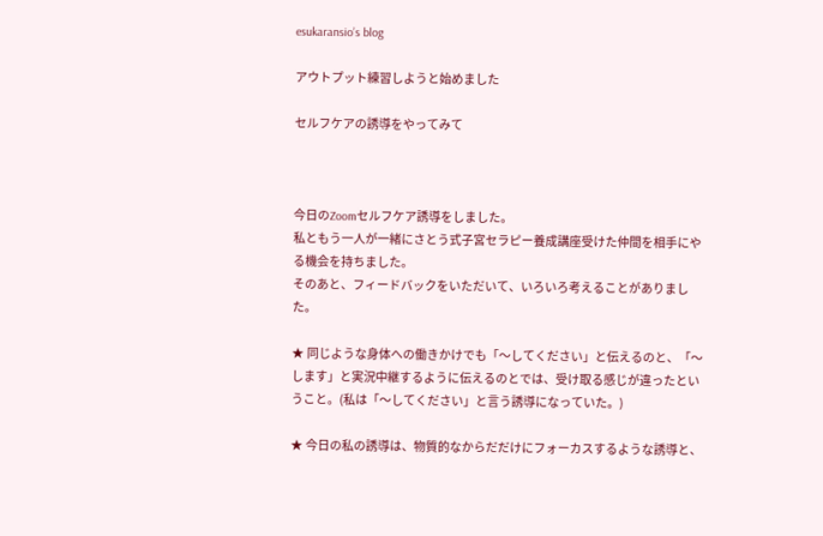esukaransio’s blog

アウトプット練習しようと始めました

セルフケアの誘導をやってみて



今日のZoomセルフケア誘導をしました。
私ともう一人が一緒にさとう式子宮セラピー養成講座受けた仲間を相手にやる機会を持ちました。
そのあと、フィードバックをいただいて、いろいろ考えることがありました。

★ 同じような身体への働きかけでも「〜してください」と伝えるのと、「〜します」と実況中継するように伝えるのとでは、受け取る感じが違ったということ。(私は「〜してください」と言う誘導になっていた。)

★ 今日の私の誘導は、物質的なからだだけにフォーカスするような誘導と、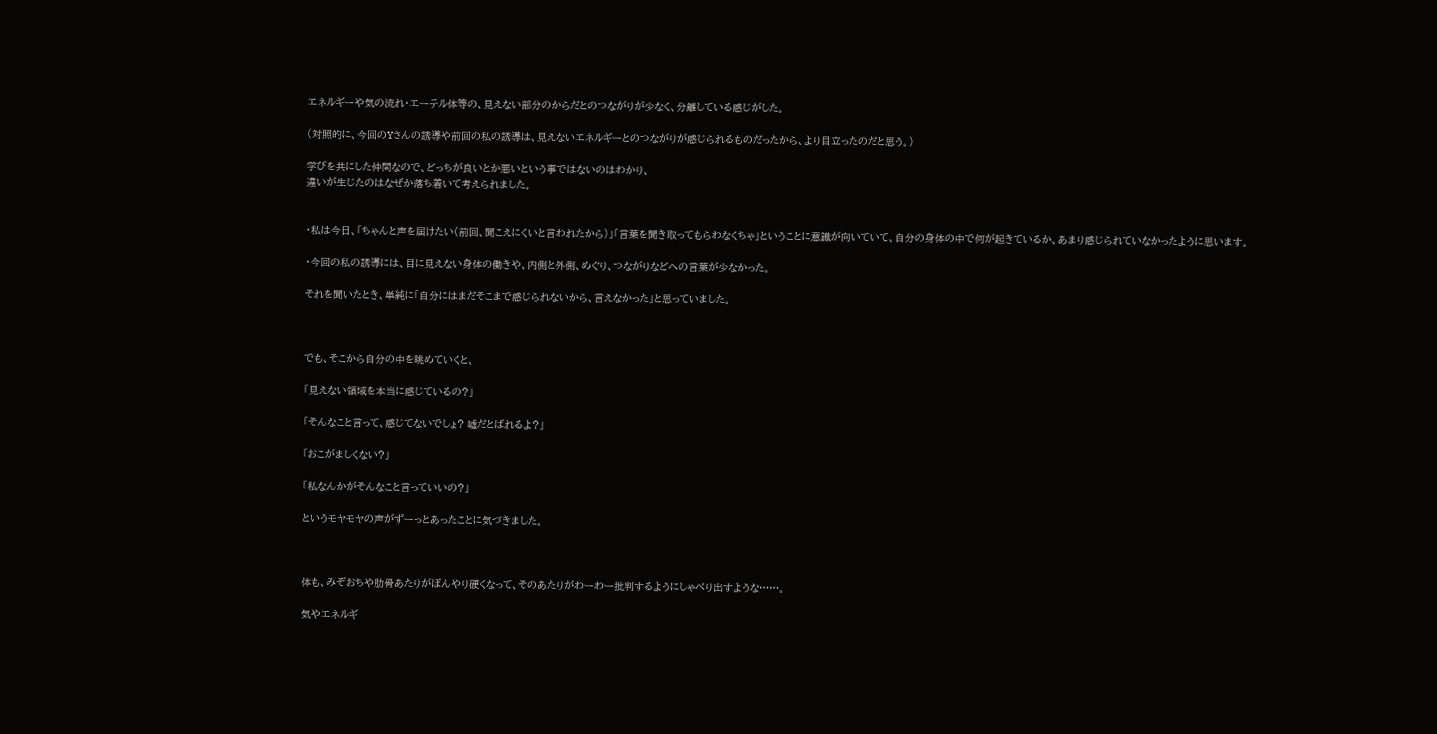エネルギーや気の流れ・エーテル体等の、見えない部分のからだとのつながりが少なく、分離している感じがした。

(対照的に、今回のYさんの誘導や前回の私の誘導は、見えないエネルギーとのつながりが感じられるものだったから、より目立ったのだと思う。)

学びを共にした仲間なので、どっちが良いとか悪いという事ではないのはわかり、
違いが生じたのはなぜか落ち着いて考えられました。


・私は今日、「ちゃんと声を届けたい(前回、聞こえにくいと言われたから)」「言葉を聞き取ってもらわなくちゃ」ということに意識が向いていて、自分の身体の中で何が起きているか、あまり感じられていなかったように思います。

・今回の私の誘導には、目に見えない身体の働きや、内側と外側、めぐり、つながりなどへの言葉が少なかった。

それを聞いたとき、単純に「自分にはまだそこまで感じられないから、言えなかった」と思っていました。



でも、そこから自分の中を眺めていくと、

「見えない領域を本当に感じているの?」

「そんなこと言って、感じてないでしょ? 嘘だとばれるよ?」

「おこがましくない?」

「私なんかがそんなこと言っていいの?」

というモヤモヤの声がずーっとあったことに気づきました。



体も、みぞおちや肋骨あたりがぼんやり硬くなって、そのあたりがわーわー批判するようにしゃべり出すような……。

気やエネルギ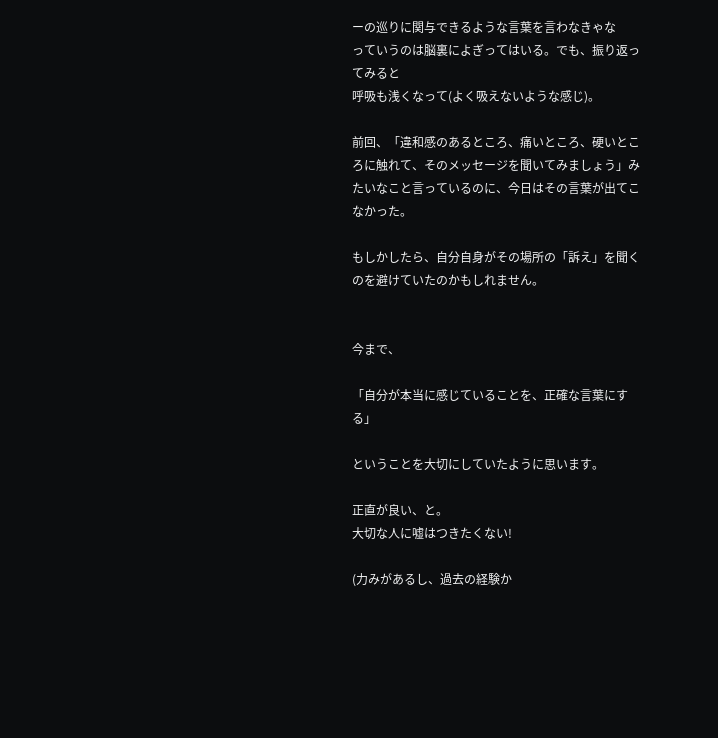ーの巡りに関与できるような言葉を言わなきゃな
っていうのは脳裏によぎってはいる。でも、振り返ってみると
呼吸も浅くなって(よく吸えないような感じ)。

前回、「違和感のあるところ、痛いところ、硬いところに触れて、そのメッセージを聞いてみましょう」みたいなこと言っているのに、今日はその言葉が出てこなかった。

もしかしたら、自分自身がその場所の「訴え」を聞くのを避けていたのかもしれません。


今まで、

「自分が本当に感じていることを、正確な言葉にする」

ということを大切にしていたように思います。

正直が良い、と。
大切な人に嘘はつきたくない!

(力みがあるし、過去の経験か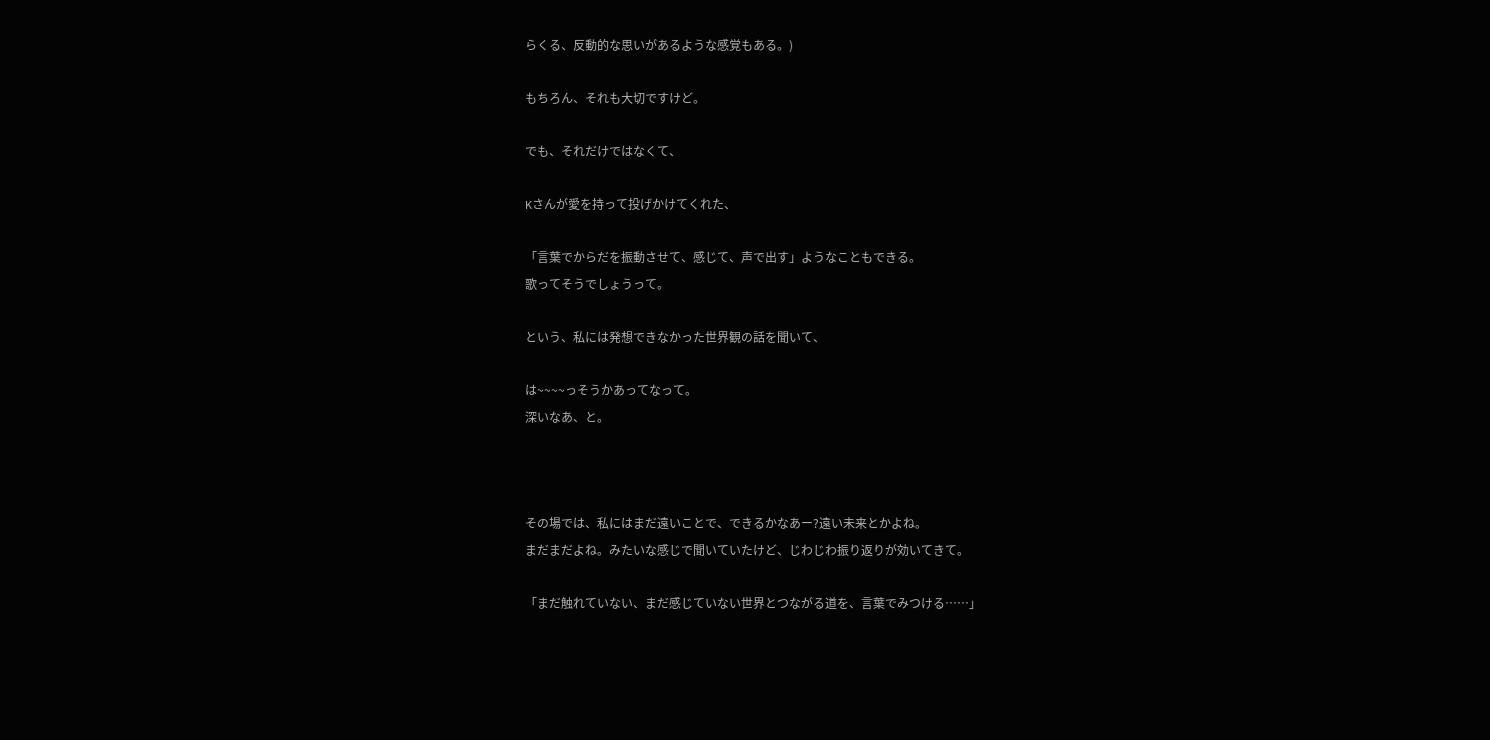らくる、反動的な思いがあるような感覚もある。)

もちろん、それも大切ですけど。

でも、それだけではなくて、

Kさんが愛を持って投げかけてくれた、

「言葉でからだを振動させて、感じて、声で出す」ようなこともできる。
歌ってそうでしょうって。

という、私には発想できなかった世界観の話を聞いて、

は~~~~っそうかあってなって。
深いなあ、と。



その場では、私にはまだ遠いことで、できるかなあー?遠い未来とかよね。
まだまだよね。みたいな感じで聞いていたけど、じわじわ振り返りが効いてきて。

「まだ触れていない、まだ感じていない世界とつながる道を、言葉でみつける……」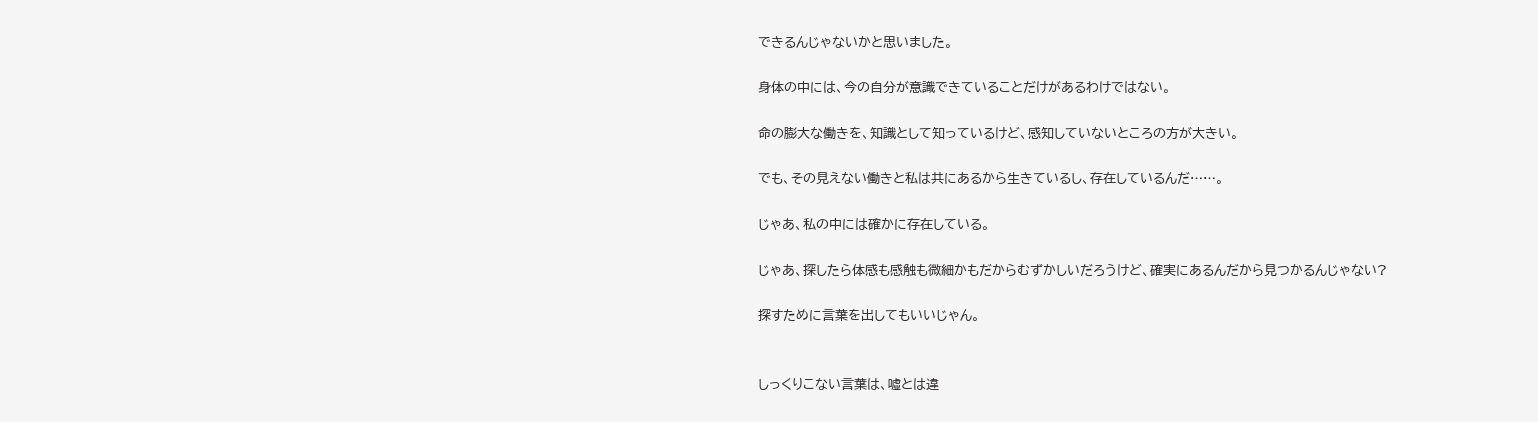できるんじゃないかと思いました。

身体の中には、今の自分が意識できていることだけがあるわけではない。

命の膨大な働きを、知識として知っているけど、感知していないところの方が大きい。

でも、その見えない働きと私は共にあるから生きているし、存在しているんだ……。

じゃあ、私の中には確かに存在している。

じゃあ、探したら体感も感触も微細かもだからむずかしいだろうけど、確実にあるんだから見つかるんじゃない?

探すために言葉を出してもいいじゃん。


しっくりこない言葉は、嘘とは違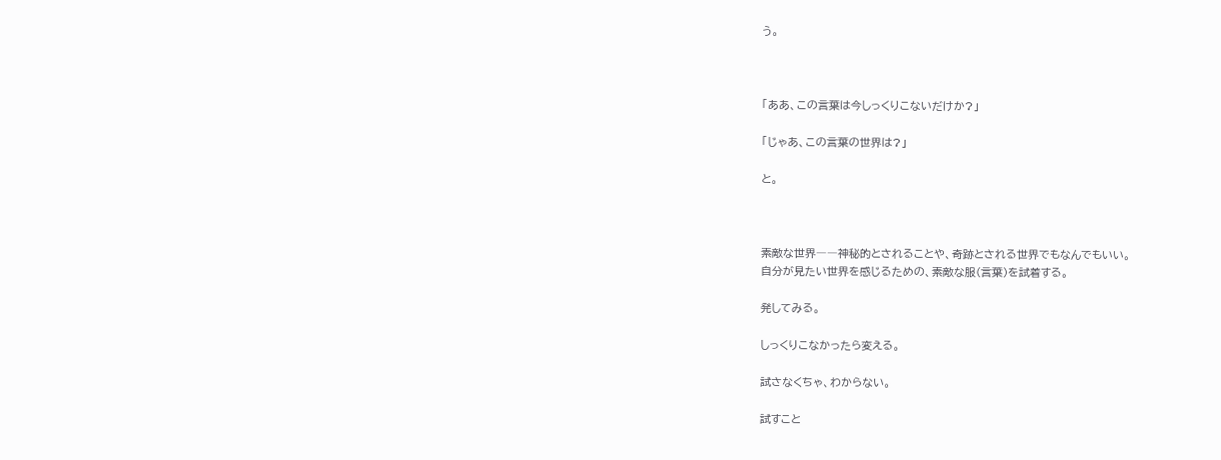う。



「ああ、この言葉は今しっくりこないだけか?」

「じゃあ、この言葉の世界は?」

と。



素敵な世界――神秘的とされることや、奇跡とされる世界でもなんでもいい。
自分が見たい世界を感じるための、素敵な服(言葉)を試着する。

発してみる。

しっくりこなかったら変える。

試さなくちゃ、わからない。

試すこと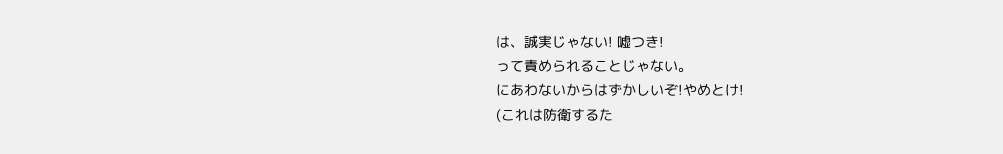は、誠実じゃない! 嘘つき!
って責められることじゃない。
にあわないからはずかしいぞ!やめとけ!
(これは防衛するた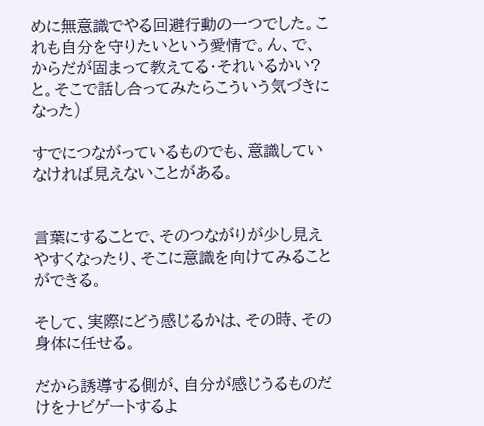めに無意識でやる回避行動の一つでした。これも自分を守りたいという愛情で。ん、で、からだが固まって教えてる・それいるかい?と。そこで話し合ってみたらこういう気づきになった)

すでにつながっているものでも、意識していなければ見えないことがある。


言葉にすることで、そのつながりが少し見えやすくなったり、そこに意識を向けてみることができる。

そして、実際にどう感じるかは、その時、その身体に任せる。

だから誘導する側が、自分が感じうるものだけをナビゲートするよ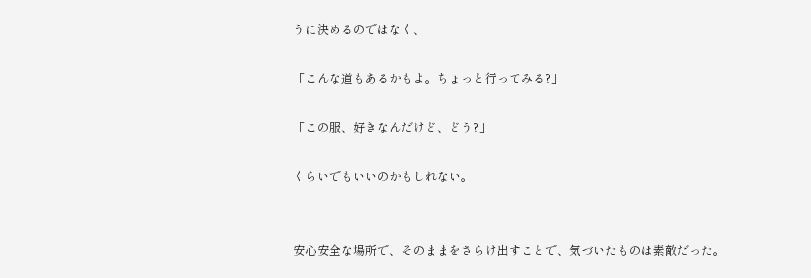うに決めるのではなく、

「こんな道もあるかもよ。ちょっと行ってみる?」

「この服、好きなんだけど、どう?」

くらいでもいいのかもしれない。


安心安全な場所で、そのままをさらけ出すことで、気づいたものは素敵だった。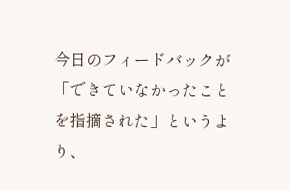今日のフィードバックが「できていなかったことを指摘された」というより、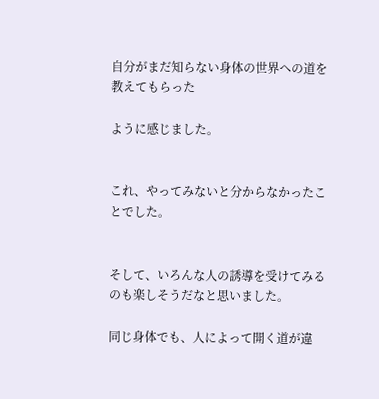自分がまだ知らない身体の世界への道を教えてもらった

ように感じました。


これ、やってみないと分からなかったことでした。


そして、いろんな人の誘導を受けてみるのも楽しそうだなと思いました。

同じ身体でも、人によって開く道が違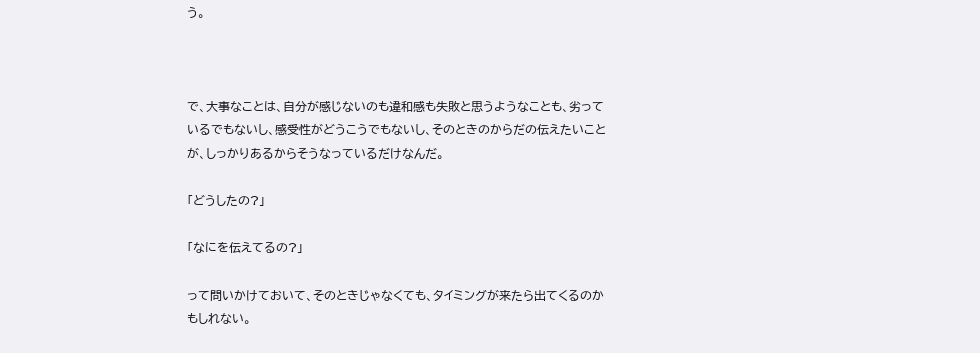う。



で、大事なことは、自分が感じないのも違和感も失敗と思うようなことも、劣っているでもないし、感受性がどうこうでもないし、そのときのからだの伝えたいことが、しっかりあるからそうなっているだけなんだ。

「どうしたの?」

「なにを伝えてるの?」

って問いかけておいて、そのときじゃなくても、タイミングが来たら出てくるのかもしれない。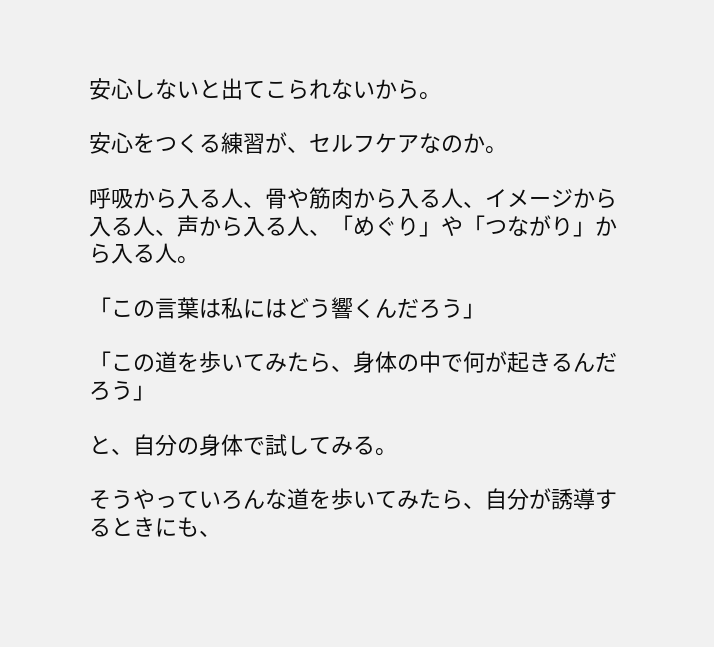安心しないと出てこられないから。

安心をつくる練習が、セルフケアなのか。

呼吸から入る人、骨や筋肉から入る人、イメージから入る人、声から入る人、「めぐり」や「つながり」から入る人。

「この言葉は私にはどう響くんだろう」

「この道を歩いてみたら、身体の中で何が起きるんだろう」

と、自分の身体で試してみる。

そうやっていろんな道を歩いてみたら、自分が誘導するときにも、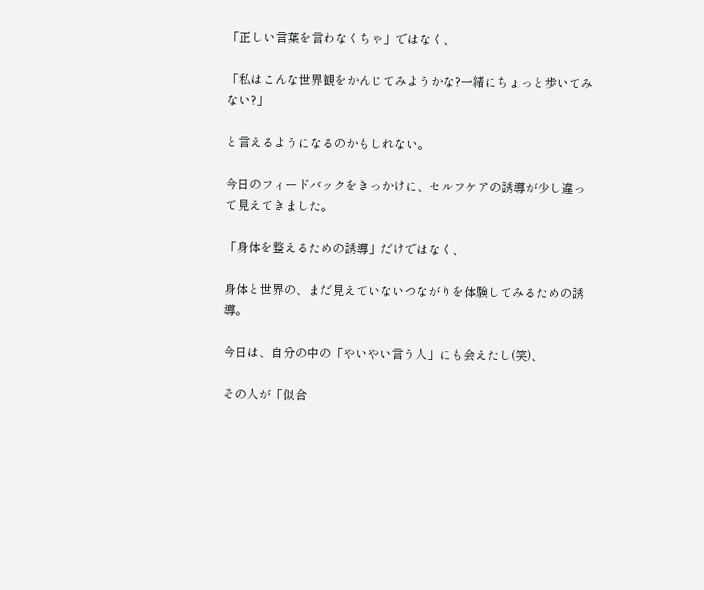「正しい言葉を言わなくちゃ」ではなく、

「私はこんな世界観をかんじてみようかな?一緒にちょっと歩いてみない?」

と言えるようになるのかもしれない。

今日のフィードバックをきっかけに、セルフケアの誘導が少し違って見えてきました。

「身体を整えるための誘導」だけではなく、

身体と世界の、まだ見えていないつながりを体験してみるための誘導。

今日は、自分の中の「やいやい言う人」にも会えたし(笑)、

その人が「似合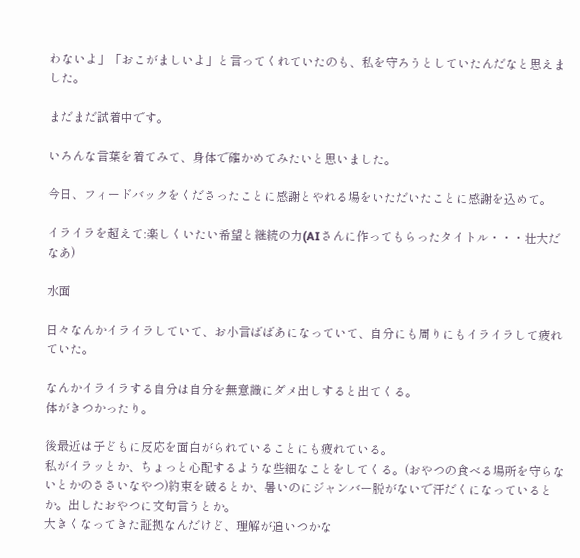わないよ」「おこがましいよ」と言ってくれていたのも、私を守ろうとしていたんだなと思えました。

まだまだ試着中です。

いろんな言葉を着てみて、身体で確かめてみたいと思いました。

今日、フィードバックをくださったことに感謝とやれる場をいただいたことに感謝を込めて。

イライラを超えて:楽しくいたい希望と継続の力(AIさんに作ってもらったタイトル・・・壮大だなあ)

水面

日々なんかイライラしていて、お小言ばばあになっていて、自分にも周りにもイライラして疲れていた。

なんかイライラする自分は自分を無意識にダメ出しすると出てくる。
体がきつかったり。

後最近は子どもに反応を面白がられていることにも疲れている。
私がイラッとか、ちょっと心配するような些細なことをしてくる。(おやつの食べる場所を守らないとかのささいなやつ)約束を破るとか、暑いのにジャンバー脱がないで汗だくになっているとか。出したおやつに文句言うとか。
大きくなってきた証拠なんだけど、理解が追いつかな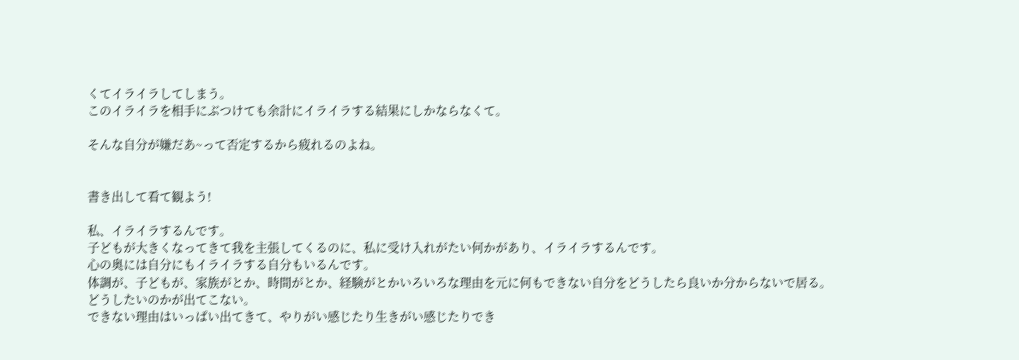くてイライラしてしまう。
このイライラを相手にぶつけても余計にイライラする結果にしかならなくて。

そんな自分が嫌だあ~って否定するから疲れるのよね。


書き出して看て観よう!

私、イライラするんです。
子どもが大きくなってきて我を主張してくるのに、私に受け入れがたい何かがあり、イライラするんです。
心の奥には自分にもイライラする自分もいるんです。
体調が、子どもが、家族がとか、時間がとか、経験がとかいろいろな理由を元に何もできない自分をどうしたら良いか分からないで居る。
どうしたいのかが出てこない。
できない理由はいっぱい出てきて、やりがい感じたり生きがい感じたりでき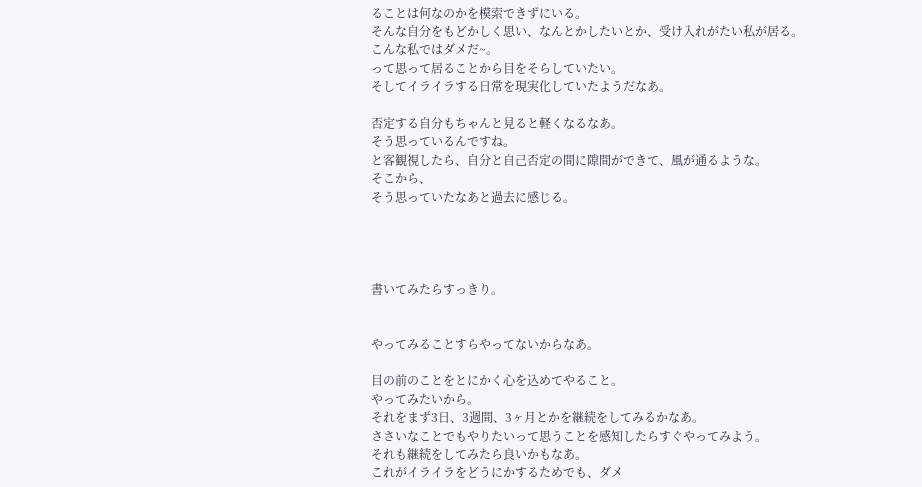ることは何なのかを模索できずにいる。
そんな自分をもどかしく思い、なんとかしたいとか、受け入れがたい私が居る。
こんな私ではダメだ~。
って思って居ることから目をそらしていたい。
そしてイライラする日常を現実化していたようだなあ。

否定する自分もちゃんと見ると軽くなるなあ。
そう思っているんですね。
と客観視したら、自分と自己否定の間に隙間ができて、風が通るような。
そこから、
そう思っていたなあと過去に感じる。




書いてみたらすっきり。


やってみることすらやってないからなあ。

目の前のことをとにかく心を込めてやること。
やってみたいから。
それをまず3日、3週間、3ヶ月とかを継続をしてみるかなあ。
ささいなことでもやりたいって思うことを感知したらすぐやってみよう。
それも継続をしてみたら良いかもなあ。
これがイライラをどうにかするためでも、ダメ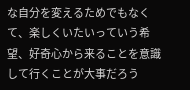な自分を変えるためでもなくて、楽しくいたいっていう希望、好奇心から来ることを意識して行くことが大事だろう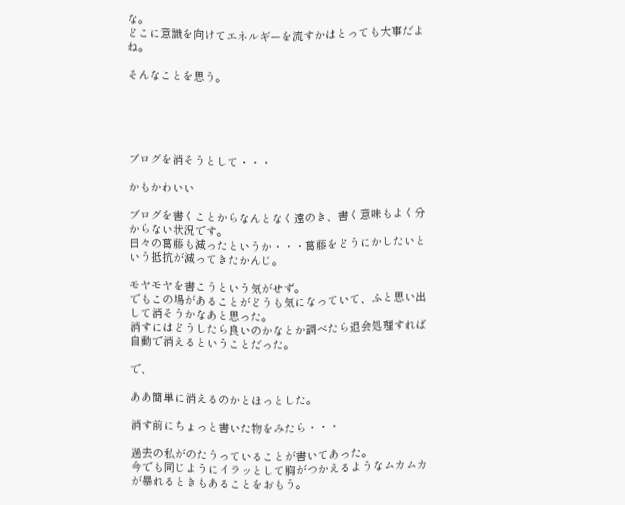な。
どこに意識を向けてエネルギーを流すかはとっても大事だよね。

そんなことを思う。





ブログを消そうとして・・・

かもかわいい

ブログを書くことからなんとなく遠のき、書く意味もよく分からない状況です。
日々の葛藤も減ったというか・・・葛藤をどうにかしたいという抵抗が減ってきたかんじ。

モヤモヤを書こうという気がせず。
でもこの場があることがどうも気になっていて、ふと思い出して消そうかなあと思った。
消すにはどうしたら良いのかなとか調べたら退会処理すれば自動で消えるということだった。

で、

ああ簡単に消えるのかとほっとした。

消す前にちょっと書いた物をみたら・・・

過去の私がのたうっていることが書いてあった。
今でも同じようにイラッとして胸がつかえるようなムカムカが暴れるときもあることをおもう。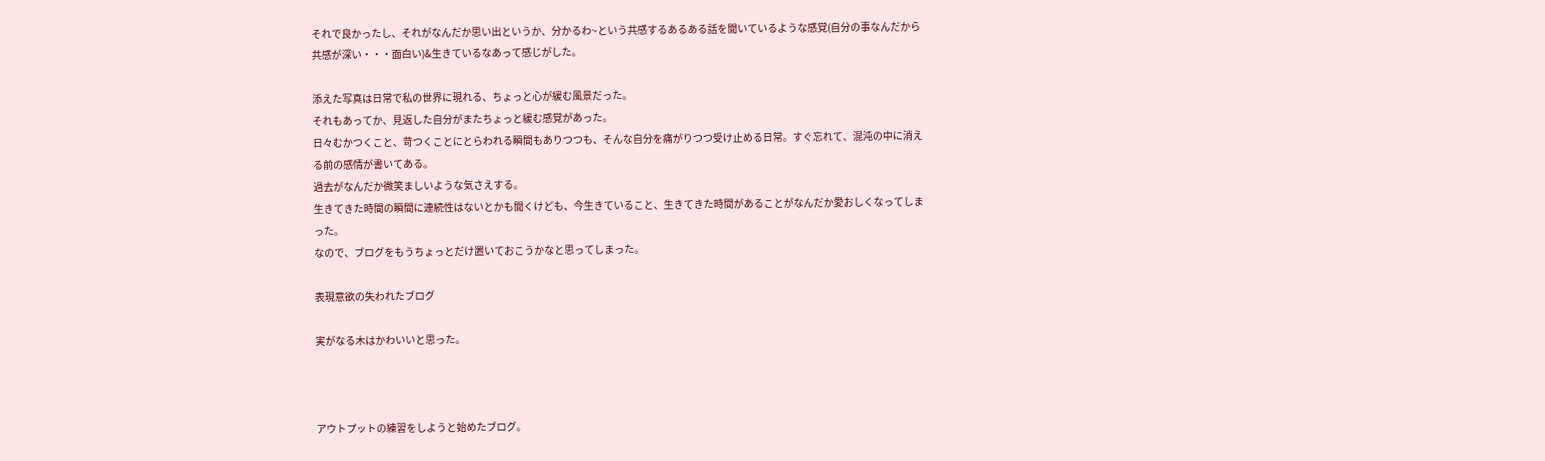それで良かったし、それがなんだか思い出というか、分かるわ~という共感するあるある話を聞いているような感覚(自分の事なんだから共感が深い・・・面白い)&生きているなあって感じがした。

添えた写真は日常で私の世界に現れる、ちょっと心が緩む風景だった。
それもあってか、見返した自分がまたちょっと緩む感覚があった。
日々むかつくこと、苛つくことにとらわれる瞬間もありつつも、そんな自分を痛がりつつ受け止める日常。すぐ忘れて、混沌の中に消える前の感情が書いてある。
過去がなんだか微笑ましいような気さえする。
生きてきた時間の瞬間に連続性はないとかも聞くけども、今生きていること、生きてきた時間があることがなんだか愛おしくなってしまった。
なので、ブログをもうちょっとだけ置いておこうかなと思ってしまった。

表現意欲の失われたブログ

実がなる木はかわいいと思った。



アウトプットの練習をしようと始めたブログ。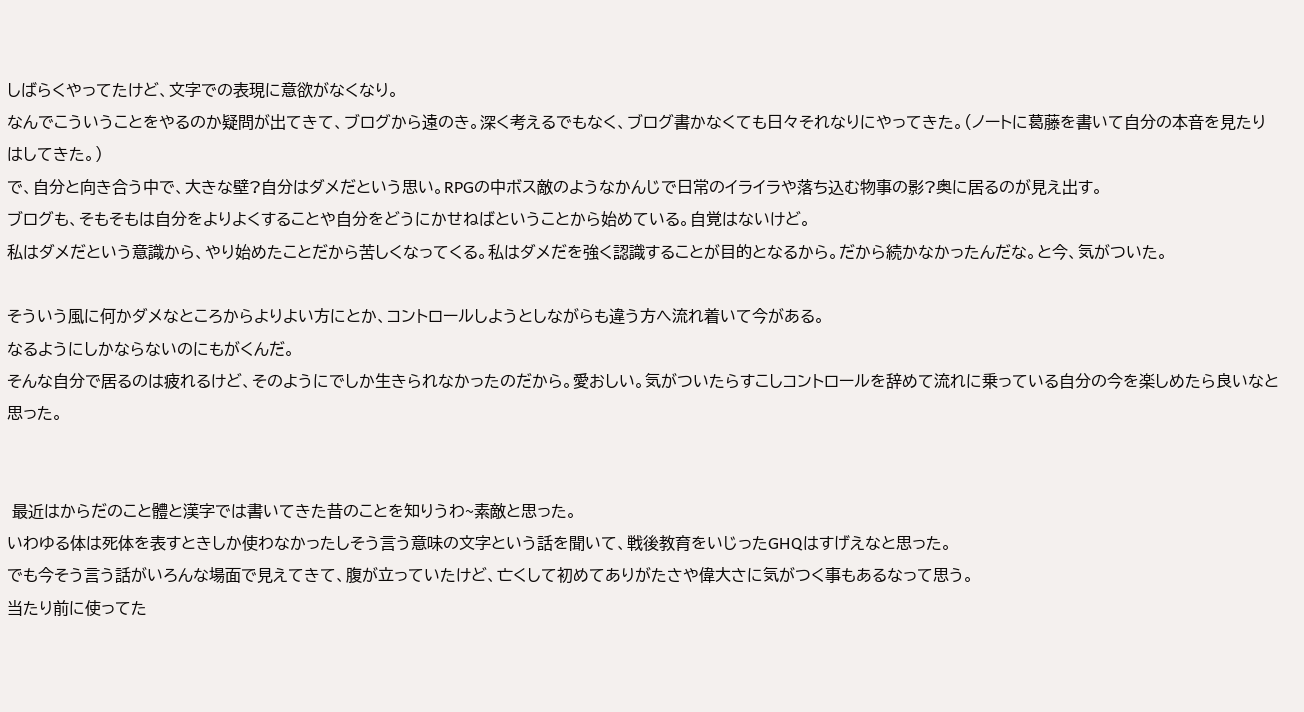しばらくやってたけど、文字での表現に意欲がなくなり。
なんでこういうことをやるのか疑問が出てきて、ブログから遠のき。深く考えるでもなく、ブログ書かなくても日々それなりにやってきた。(ノートに葛藤を書いて自分の本音を見たりはしてきた。)
で、自分と向き合う中で、大きな壁?自分はダメだという思い。RPGの中ボス敵のようなかんじで日常のイライラや落ち込む物事の影?奥に居るのが見え出す。
ブログも、そもそもは自分をよりよくすることや自分をどうにかせねばということから始めている。自覚はないけど。
私はダメだという意識から、やり始めたことだから苦しくなってくる。私はダメだを強く認識することが目的となるから。だから続かなかったんだな。と今、気がついた。

そういう風に何かダメなところからよりよい方にとか、コントロールしようとしながらも違う方へ流れ着いて今がある。
なるようにしかならないのにもがくんだ。
そんな自分で居るのは疲れるけど、そのようにでしか生きられなかったのだから。愛おしい。気がついたらすこしコントロールを辞めて流れに乗っている自分の今を楽しめたら良いなと思った。


 最近はからだのこと體と漢字では書いてきた昔のことを知りうわ~素敵と思った。
いわゆる体は死体を表すときしか使わなかったしそう言う意味の文字という話を聞いて、戦後教育をいじったGHQはすげえなと思った。
でも今そう言う話がいろんな場面で見えてきて、腹が立っていたけど、亡くして初めてありがたさや偉大さに気がつく事もあるなって思う。
当たり前に使ってた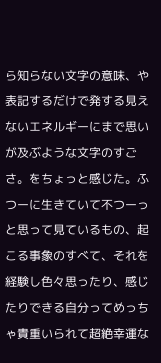ら知らない文字の意味、や表記するだけで発する見えないエネルギーにまで思いが及ぶような文字のすごさ。をちょっと感じた。ふつーに生きていて不つーっと思って見ているもの、起こる事象のすべて、それを経験し色々思ったり、感じたりできる自分ってめっちゃ貴重いられて超絶幸運な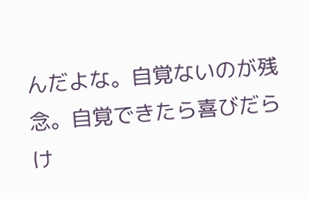んだよな。自覚ないのが残念。自覚できたら喜びだらけ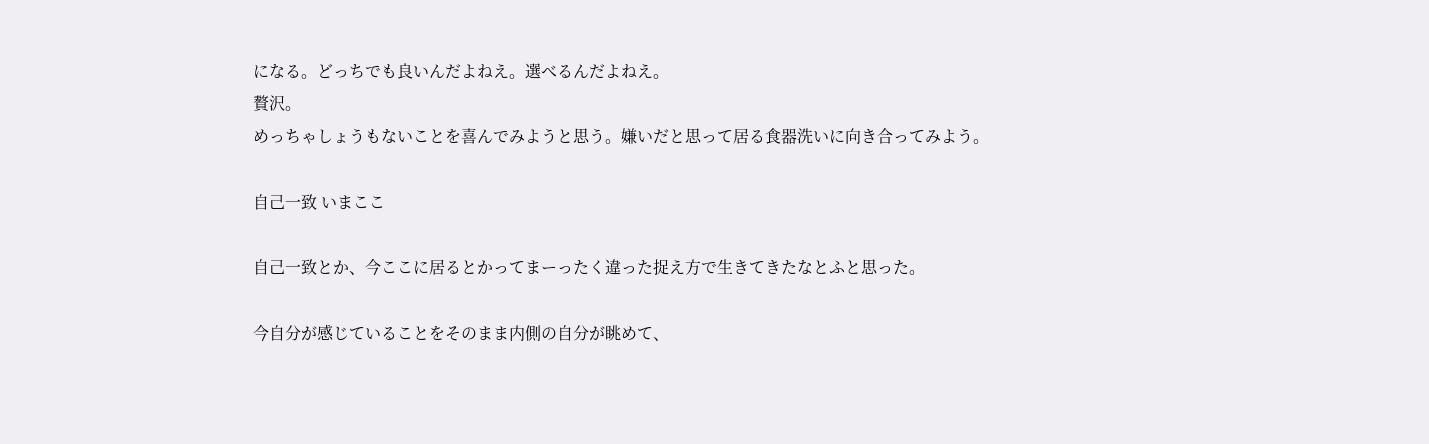になる。どっちでも良いんだよねえ。選べるんだよねえ。
贅沢。
めっちゃしょうもないことを喜んでみようと思う。嫌いだと思って居る食器洗いに向き合ってみよう。

自己一致 いまここ

自己一致とか、今ここに居るとかってまーったく違った捉え方で生きてきたなとふと思った。

今自分が感じていることをそのまま内側の自分が眺めて、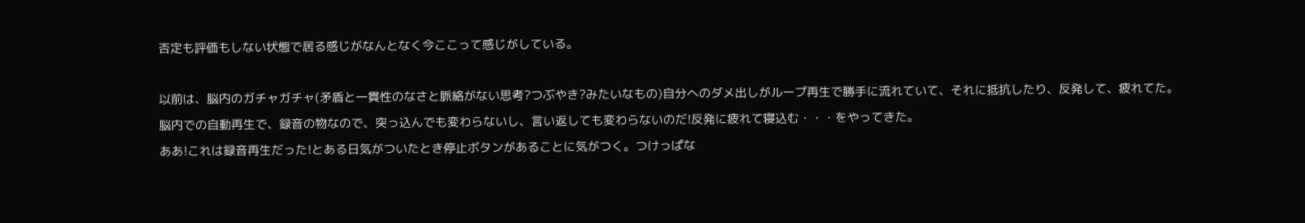否定も評価もしない状態で居る感じがなんとなく今ここって感じがしている。

以前は、脳内のガチャガチャ(矛盾と一貫性のなさと脈絡がない思考?つぶやき?みたいなもの)自分へのダメ出しがループ再生で勝手に流れていて、それに抵抗したり、反発して、疲れてた。
脳内での自動再生で、録音の物なので、突っ込んでも変わらないし、言い返しても変わらないのだ!反発に疲れて寝込む・・・をやってきた。
ああ!これは録音再生だった!とある日気がついたとき停止ボタンがあることに気がつく。つけっぱな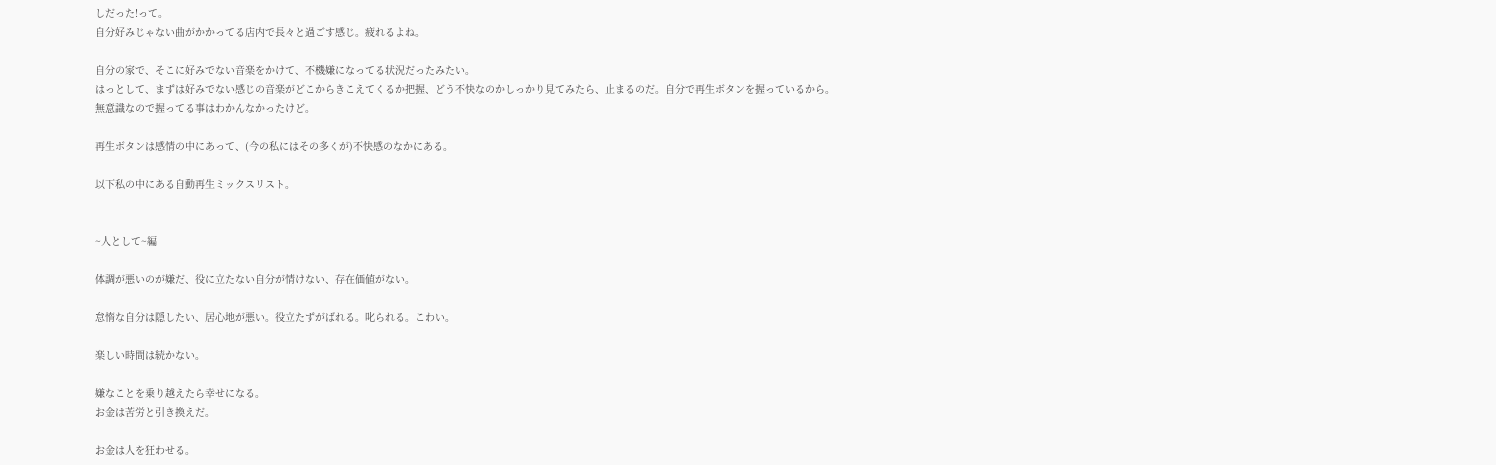しだった!って。
自分好みじゃない曲がかかってる店内で長々と過ごす感じ。疲れるよね。

自分の家で、そこに好みでない音楽をかけて、不機嫌になってる状況だったみたい。
はっとして、まずは好みでない感じの音楽がどこからきこえてくるか把握、どう不快なのかしっかり見てみたら、止まるのだ。自分で再生ボタンを握っているから。無意識なので握ってる事はわかんなかったけど。

再生ボタンは感情の中にあって、(今の私にはその多くが)不快感のなかにある。

以下私の中にある自動再生ミックスリスト。


~人として~編

体調が悪いのが嫌だ、役に立たない自分が情けない、存在価値がない。

怠惰な自分は隠したい、居心地が悪い。役立たずがばれる。叱られる。こわい。

楽しい時間は続かない。

嫌なことを乗り越えたら幸せになる。
お金は苦労と引き換えだ。

お金は人を狂わせる。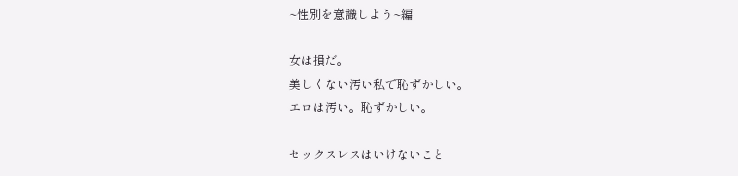~性別を意識しよう~編

女は損だ。
美しくない汚い私で恥ずかしい。
エロは汚い。恥ずかしい。

セックスレスはいけないこと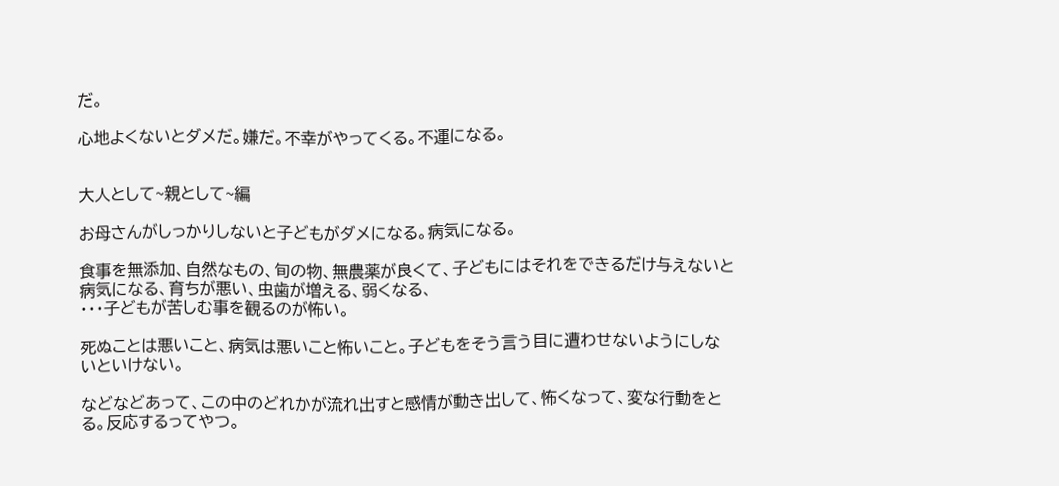だ。

心地よくないとダメだ。嫌だ。不幸がやってくる。不運になる。


大人として~親として~編

お母さんがしっかりしないと子どもがダメになる。病気になる。

食事を無添加、自然なもの、旬の物、無農薬が良くて、子どもにはそれをできるだけ与えないと病気になる、育ちが悪い、虫歯が増える、弱くなる、
・・・子どもが苦しむ事を観るのが怖い。

死ぬことは悪いこと、病気は悪いこと怖いこと。子どもをそう言う目に遭わせないようにしないといけない。

などなどあって、この中のどれかが流れ出すと感情が動き出して、怖くなって、変な行動をとる。反応するってやつ。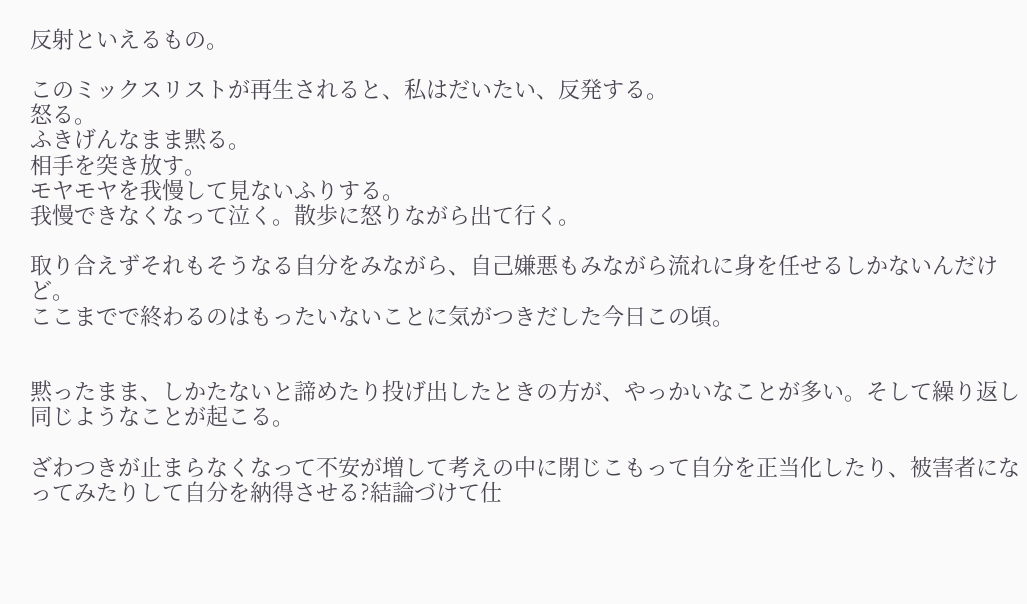反射といえるもの。

このミックスリストが再生されると、私はだいたい、反発する。
怒る。
ふきげんなまま黙る。
相手を突き放す。
モヤモヤを我慢して見ないふりする。
我慢できなくなって泣く。散歩に怒りながら出て行く。

取り合えずそれもそうなる自分をみながら、自己嫌悪もみながら流れに身を任せるしかないんだけど。
ここまでで終わるのはもったいないことに気がつきだした今日この頃。


黙ったまま、しかたないと諦めたり投げ出したときの方が、やっかいなことが多い。そして繰り返し同じようなことが起こる。

ざわつきが止まらなくなって不安が増して考えの中に閉じこもって自分を正当化したり、被害者になってみたりして自分を納得させる?結論づけて仕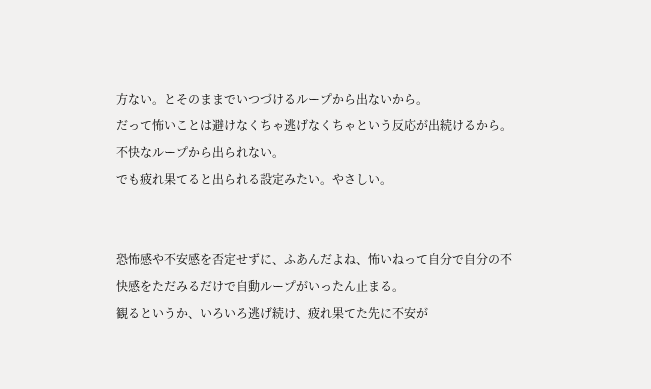方ない。とそのままでいつづけるループから出ないから。
だって怖いことは避けなくちゃ逃げなくちゃという反応が出続けるから。
不快なループから出られない。
でも疲れ果てると出られる設定みたい。やさしい。


恐怖感や不安感を否定せずに、ふあんだよね、怖いねって自分で自分の不快感をただみるだけで自動ループがいったん止まる。
観るというか、いろいろ逃げ続け、疲れ果てた先に不安が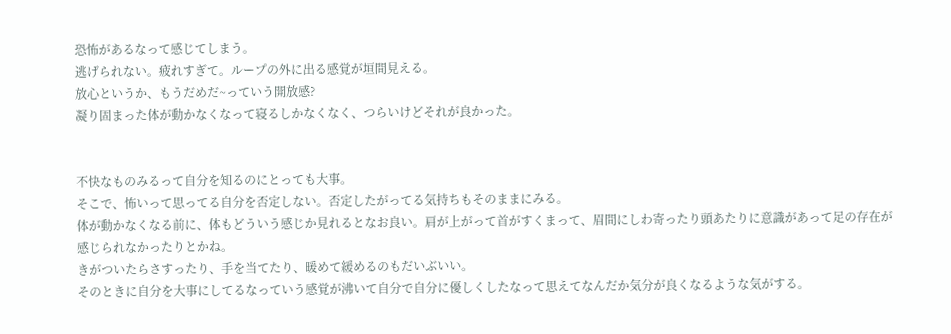恐怖があるなって感じてしまう。
逃げられない。疲れすぎて。ループの外に出る感覚が垣間見える。
放心というか、もうだめだ~っていう開放感?
凝り固まった体が動かなくなって寝るしかなくなく、つらいけどそれが良かった。


不快なものみるって自分を知るのにとっても大事。
そこで、怖いって思ってる自分を否定しない。否定したがってる気持ちもそのままにみる。
体が動かなくなる前に、体もどういう感じか見れるとなお良い。肩が上がって首がすくまって、眉間にしわ寄ったり頭あたりに意識があって足の存在が感じられなかったりとかね。
きがついたらさすったり、手を当てたり、暖めて緩めるのもだいぶいい。
そのときに自分を大事にしてるなっていう感覚が沸いて自分で自分に優しくしたなって思えてなんだか気分が良くなるような気がする。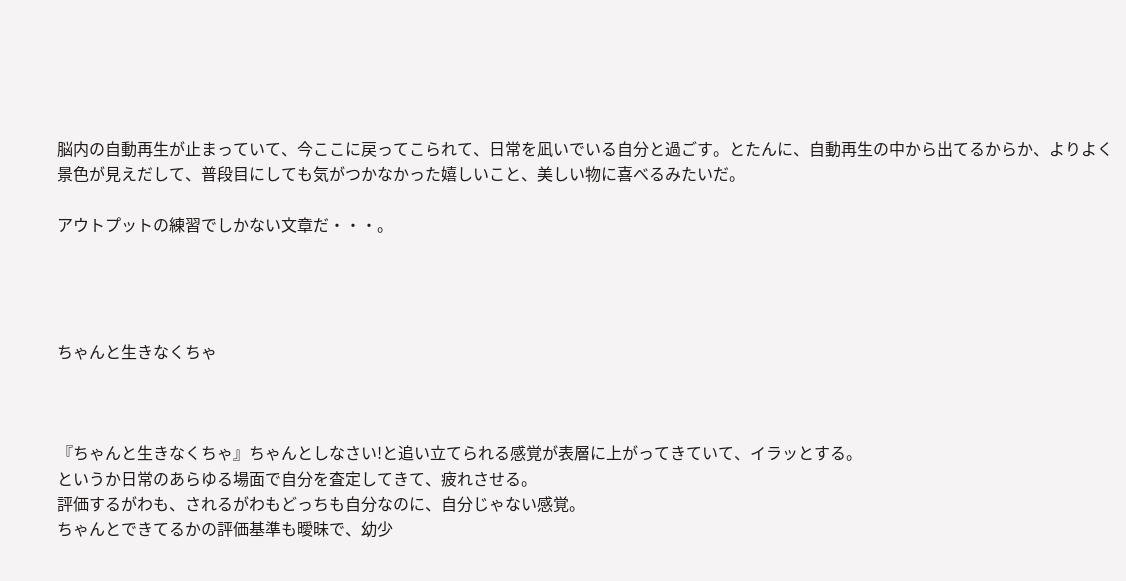脳内の自動再生が止まっていて、今ここに戻ってこられて、日常を凪いでいる自分と過ごす。とたんに、自動再生の中から出てるからか、よりよく景色が見えだして、普段目にしても気がつかなかった嬉しいこと、美しい物に喜べるみたいだ。

アウトプットの練習でしかない文章だ・・・。




ちゃんと生きなくちゃ



『ちゃんと生きなくちゃ』ちゃんとしなさい!と追い立てられる感覚が表層に上がってきていて、イラッとする。
というか日常のあらゆる場面で自分を査定してきて、疲れさせる。
評価するがわも、されるがわもどっちも自分なのに、自分じゃない感覚。
ちゃんとできてるかの評価基準も曖昧で、幼少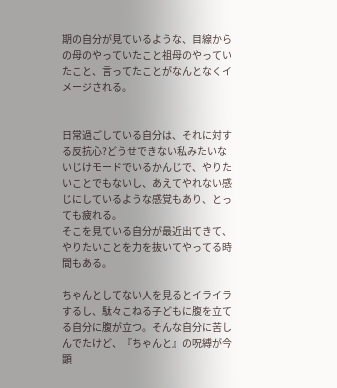期の自分が見ているような、目線からの母のやっていたこと祖母のやっていたこと、言ってたことがなんとなくイメージされる。


日常過ごしている自分は、それに対する反抗心?どうせできない私みたいないじけモードでいるかんじで、やりたいことでもないし、あえてやれない感じにしているような感覚もあり、とっても疲れる。
そこを見ている自分が最近出てきて、やりたいことを力を抜いてやってる時間もある。

ちゃんとしてない人を見るとイライラするし、駄々こねる子どもに腹を立てる自分に腹が立つ。そんな自分に苦しんでたけど、『ちゃんと』の呪縛が今顕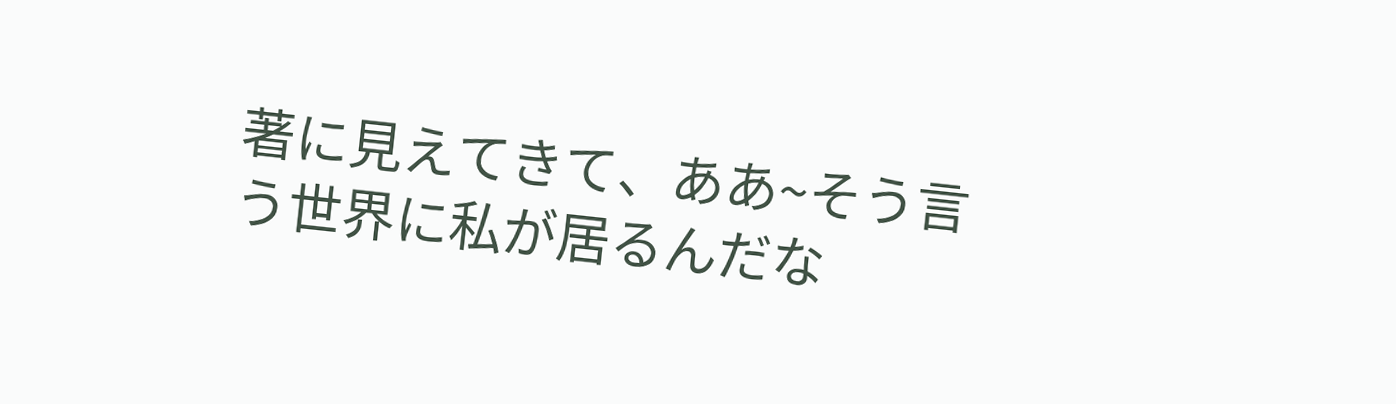著に見えてきて、ああ~そう言う世界に私が居るんだな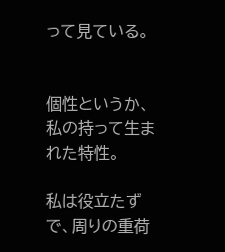って見ている。


個性というか、私の持って生まれた特性。

私は役立たずで、周りの重荷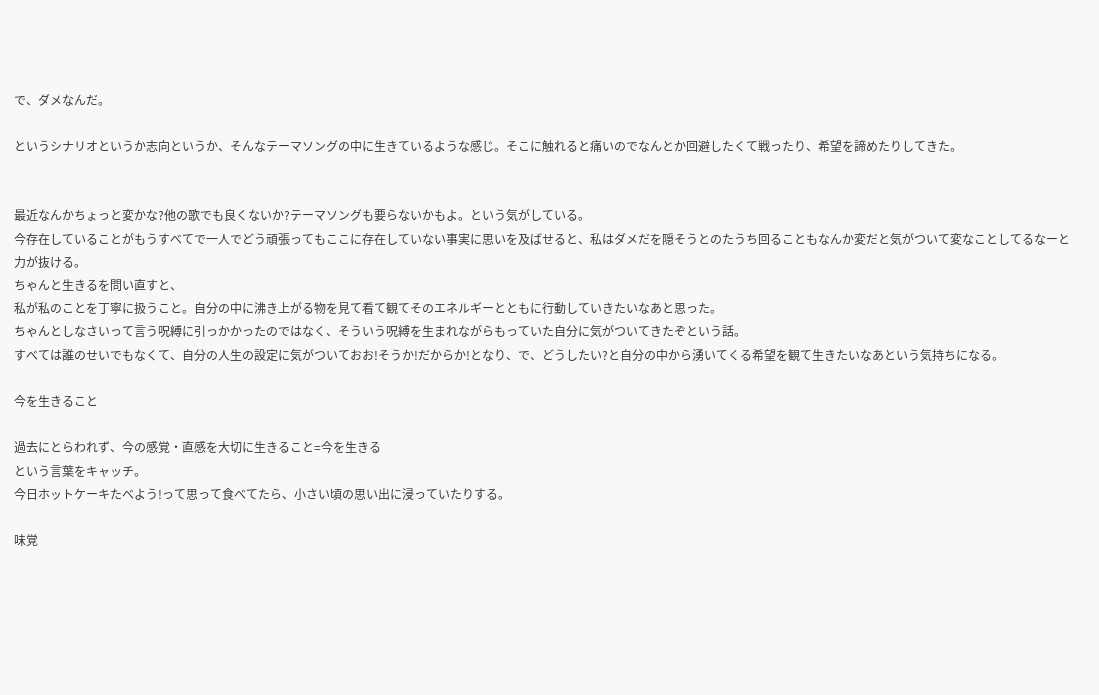で、ダメなんだ。

というシナリオというか志向というか、そんなテーマソングの中に生きているような感じ。そこに触れると痛いのでなんとか回避したくて戦ったり、希望を諦めたりしてきた。


最近なんかちょっと変かな?他の歌でも良くないか?テーマソングも要らないかもよ。という気がしている。
今存在していることがもうすべてで一人でどう頑張ってもここに存在していない事実に思いを及ばせると、私はダメだを隠そうとのたうち回ることもなんか変だと気がついて変なことしてるなーと力が抜ける。
ちゃんと生きるを問い直すと、
私が私のことを丁寧に扱うこと。自分の中に沸き上がる物を見て看て観てそのエネルギーとともに行動していきたいなあと思った。
ちゃんとしなさいって言う呪縛に引っかかったのではなく、そういう呪縛を生まれながらもっていた自分に気がついてきたぞという話。
すべては誰のせいでもなくて、自分の人生の設定に気がついておお!そうか!だからか!となり、で、どうしたい?と自分の中から湧いてくる希望を観て生きたいなあという気持ちになる。

今を生きること

過去にとらわれず、今の感覚・直感を大切に生きること=今を生きる
という言葉をキャッチ。
今日ホットケーキたべよう!って思って食べてたら、小さい頃の思い出に浸っていたりする。

味覚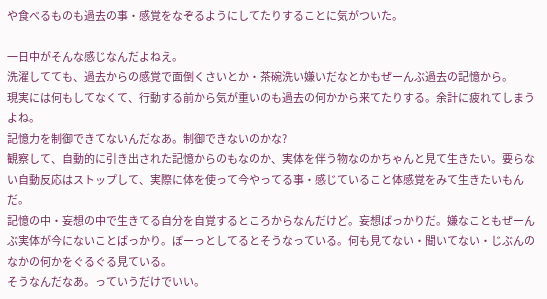や食べるものも過去の事・感覚をなぞるようにしてたりすることに気がついた。

一日中がそんな感じなんだよねえ。
洗濯してても、過去からの感覚で面倒くさいとか・茶碗洗い嫌いだなとかもぜーんぶ過去の記憶から。
現実には何もしてなくて、行動する前から気が重いのも過去の何かから来てたりする。余計に疲れてしまうよね。
記憶力を制御できてないんだなあ。制御できないのかな?
観察して、自動的に引き出された記憶からのもなのか、実体を伴う物なのかちゃんと見て生きたい。要らない自動反応はストップして、実際に体を使って今やってる事・感じていること体感覚をみて生きたいもんだ。
記憶の中・妄想の中で生きてる自分を自覚するところからなんだけど。妄想ばっかりだ。嫌なこともぜーんぶ実体が今にないことばっかり。ぼーっとしてるとそうなっている。何も見てない・聞いてない・じぶんのなかの何かをぐるぐる見ている。
そうなんだなあ。っていうだけでいい。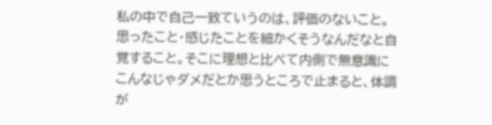私の中で自己一致ていうのは、評価のないこと。思ったこと・感じたことを細かくそうなんだなと自覚すること。そこに理想と比べて内側で無意識にこんなじゃダメだとか思うところで止まると、体調が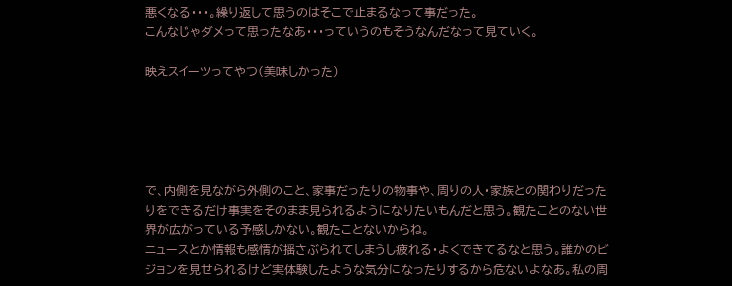悪くなる・・・。繰り返して思うのはそこで止まるなって事だった。
こんなじゃダメって思ったなあ・・・っていうのもそうなんだなって見ていく。

映えスイーツってやつ(美味しかった)





で、内側を見ながら外側のこと、家事だったりの物事や、周りの人・家族との関わりだったりをできるだけ事実をそのまま見られるようになりたいもんだと思う。観たことのない世界が広がっている予感しかない。観たことないからね。
ニュースとか情報も感情が揺さぶられてしまうし疲れる・よくできてるなと思う。誰かのビジョンを見せられるけど実体験したような気分になったりするから危ないよなあ。私の周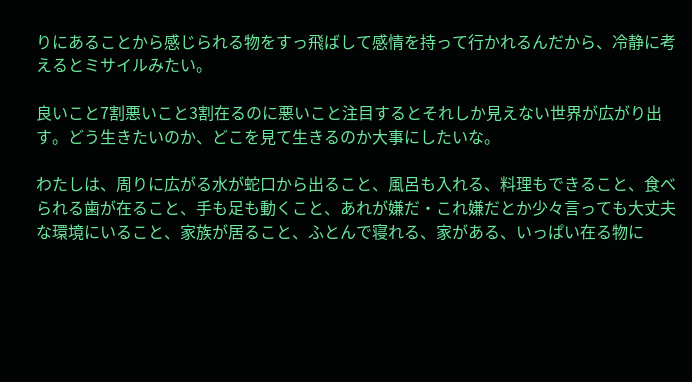りにあることから感じられる物をすっ飛ばして感情を持って行かれるんだから、冷静に考えるとミサイルみたい。

良いこと7割悪いこと3割在るのに悪いこと注目するとそれしか見えない世界が広がり出す。どう生きたいのか、どこを見て生きるのか大事にしたいな。

わたしは、周りに広がる水が蛇口から出ること、風呂も入れる、料理もできること、食べられる歯が在ること、手も足も動くこと、あれが嫌だ・これ嫌だとか少々言っても大丈夫な環境にいること、家族が居ること、ふとんで寝れる、家がある、いっぱい在る物に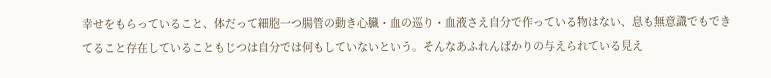幸せをもらっていること、体だって細胞一つ腸管の動き心臓・血の巡り・血液さえ自分で作っている物はない、息も無意識でもできてること存在していることもじつは自分では何もしていないという。そんなあふれんばかりの与えられている見え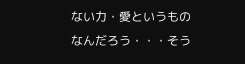ない力・愛というものなんだろう・・・そう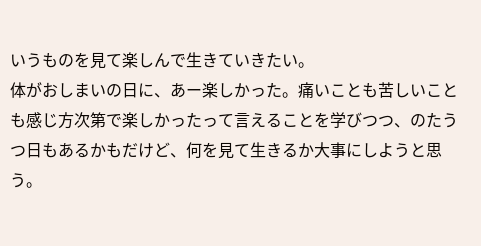いうものを見て楽しんで生きていきたい。
体がおしまいの日に、あー楽しかった。痛いことも苦しいことも感じ方次第で楽しかったって言えることを学びつつ、のたうつ日もあるかもだけど、何を見て生きるか大事にしようと思う。